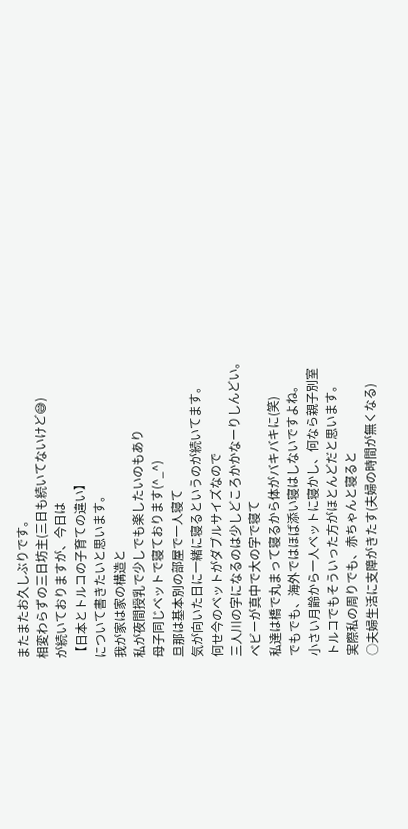またまたお久しぶりです。
相変わらずの三日坊主(三日も続いてないけど😅)
が続いておりますが、今日は
【日本とトルコの子育ての違い】
について書きたいと思います。
我が家は家の構造と
私が夜間授乳で少しでも楽したいのもあり
母子同じベットで寝ております(^_^)
旦那は基本別の部屋で一人寝て
気が向いた日に一緒に寝るというのが続いてます。
何せ今のベットがダブルサイズなので
三人川の字になるのは少しどころかかなーりしんどい。
ベビーが真中で大の字で寝て
私達は橋で丸まって寝るから体がバキバキに(笑)
でもでも、海外ではほば添い寝はしないですよね。
小さい月齢から一人ベットに寝かし、何なら親子別室
トルコでもそういった方がほとんどだと思います。
実際私の周りでも、赤ちゃんと寝ると
○夫婦生活に支障がきたす(夫婦の時間が無くなる)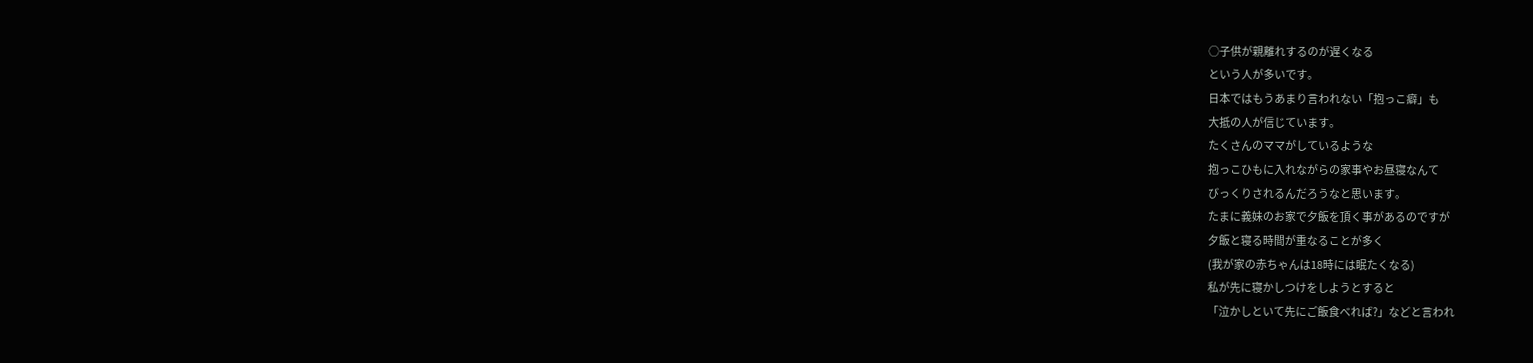○子供が親離れするのが遅くなる
という人が多いです。
日本ではもうあまり言われない「抱っこ癖」も
大抵の人が信じています。
たくさんのママがしているような
抱っこひもに入れながらの家事やお昼寝なんて
びっくりされるんだろうなと思います。
たまに義妹のお家で夕飯を頂く事があるのですが
夕飯と寝る時間が重なることが多く
(我が家の赤ちゃんは18時には眠たくなる)
私が先に寝かしつけをしようとすると
「泣かしといて先にご飯食べれば?」などと言われ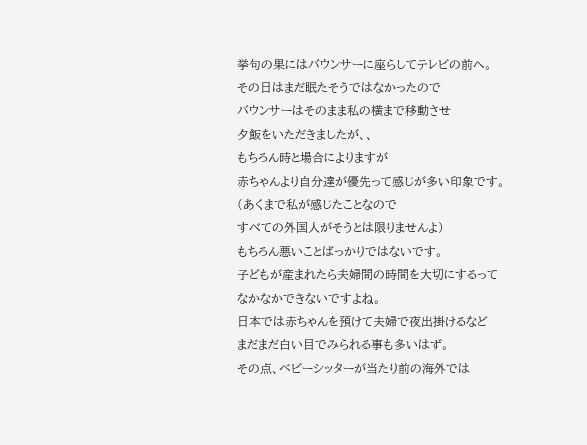挙句の果にはバウンサーに座らしてテレビの前へ。
その日はまだ眠たそうではなかったので
バウンサーはそのまま私の横まで移動させ
夕飯をいただきましたが、、
もちろん時と場合によりますが
赤ちゃんより自分達が優先って感じが多い印象です。
(あくまで私が感じたことなので
すべての外国人がそうとは限りませんよ)
もちろん悪いことばっかりではないです。
子どもが産まれたら夫婦間の時間を大切にするって
なかなかできないですよね。
日本では赤ちゃんを預けて夫婦で夜出掛けるなど
まだまだ白い目でみられる事も多いはず。
その点、ベビーシッターが当たり前の海外では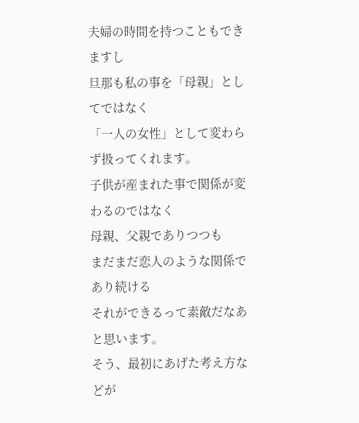夫婦の時間を持つこともできますし
旦那も私の事を「母親」としてではなく
「一人の女性」として変わらず扱ってくれます。
子供が産まれた事で関係が変わるのではなく
母親、父親でありつつも
まだまだ恋人のような関係であり続ける
それができるって素敵だなあと思います。
そう、最初にあげた考え方などが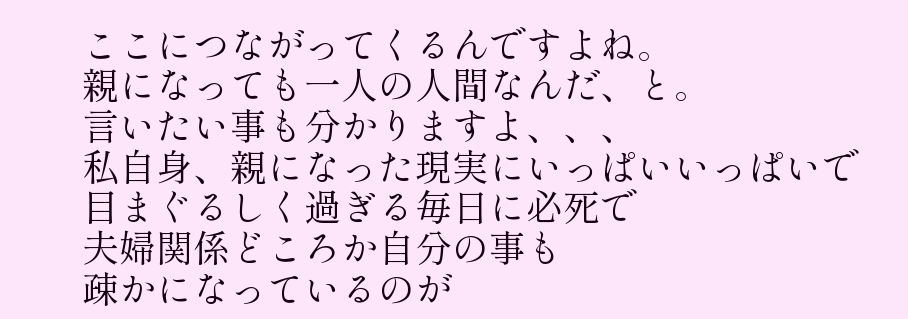ここにつながってくるんですよね。
親になっても一人の人間なんだ、と。
言いたい事も分かりますよ、、、
私自身、親になった現実にいっぱいいっぱいで
目まぐるしく過ぎる毎日に必死で
夫婦関係どころか自分の事も
疎かになっているのが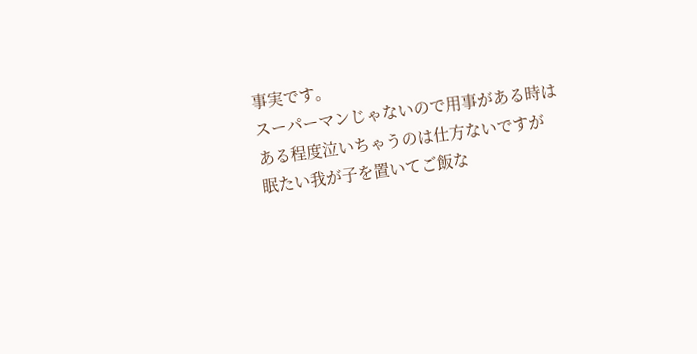事実です。
スーパーマンじゃないので用事がある時は
ある程度泣いちゃうのは仕方ないですが
眠たい我が子を置いてご飯な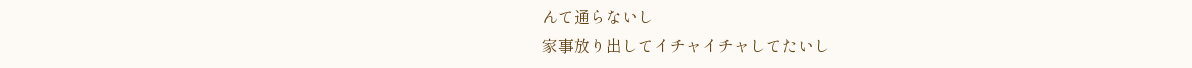んて通らないし
家事放り出してイチャイチャしてたいし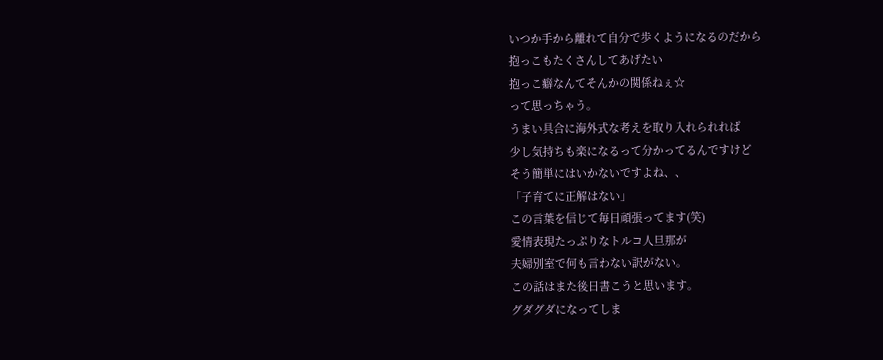いつか手から離れて自分で歩くようになるのだから
抱っこもたくさんしてあげたい
抱っこ癖なんてそんかの関係ねぇ☆
って思っちゃう。
うまい具合に海外式な考えを取り入れられれば
少し気持ちも楽になるって分かってるんですけど
そう簡単にはいかないですよね、、
「子育てに正解はない」
この言葉を信じて毎日頑張ってます(笑)
愛情表現たっぷりなトルコ人旦那が
夫婦別室で何も言わない訳がない。
この話はまた後日書こうと思います。
グダグダになってしま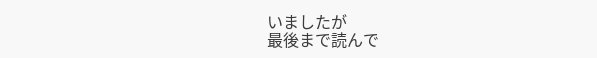いましたが
最後まで読んで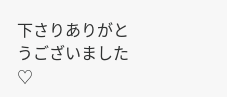下さりありがとうございました♡